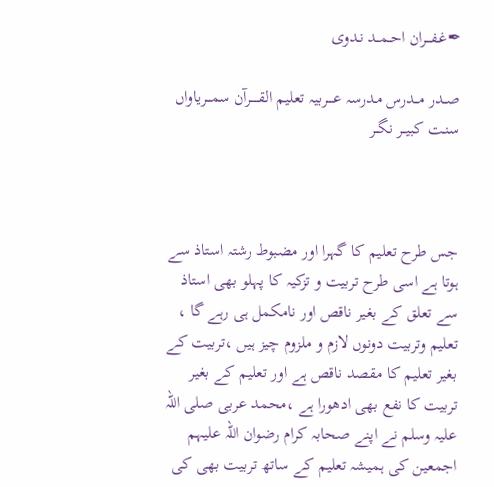✒غـفـــران احــمــد نـدوی

صــدر مــدرس مـدرسہ عــــربیہ تعلیم القـــــرآن سمـــریاواں سنـت کبیــر نگــر



جس طرح تعلیم کا گہرا اور مضبوط رشتہ استاذ سے ہوتا ہے اسی طرح تربیت و تزکیہ کا پہلو بھی استاذ سے تعلق کے بغیر ناقص اور نامکمل ہی رہے گا ، تعلیم وتربیت دونوں لازم و ملزوم چیز ہیں ،تربیت کے بغیر تعلیم کا مقصد ناقص ہے اور تعلیم کے بغیر تربیت کا نفع بھی ادھورا ہے ،محمد عربی صلی اللہ علیہ وسلم نے اپنے صحابہ کرام رضوان اللہ علیہم اجمعین کی ہمیشہ تعلیم کے ساتھ تربیت بھی کی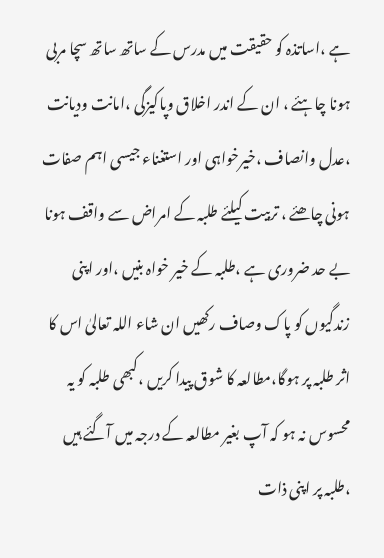ہے ،اساتذہ کو حقیقت میں مدرس کے ساتھ ساتھ سچا مربی ہونا چاہئے ، ان کے اندر اخلاق وپاکیزگی ،امانت ودیانت ،عدل وانصاف ،خیرخواہی اور استغناء جیسی اہم صفات ہونی چاھئے ، تربیت کیلئے طلبہ کے امراض سے واقف ہونا بے حد ضروری ہے ،طلبہ کے خیر خواہ بنیں ،اور اپنی زندگیوں کو پاک وصاف رکھیں ان شاء اللہ تعالیٰ اس کا اثر طلبہ پر ہوگا،مطالعہ کا شوق پیدا کریں ،کبھی طلبہ کو یہ محسوس نہ ہو کہ آپ بغیر مطالعہ کے درجہ میں آگئے ہیں ،طلبہ پر اپنی ذات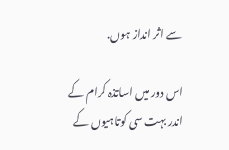سے اثر انداز ہوں.

اس دور میں اساتذہ کرام کے اندر بہت سی کوتاہیوں کے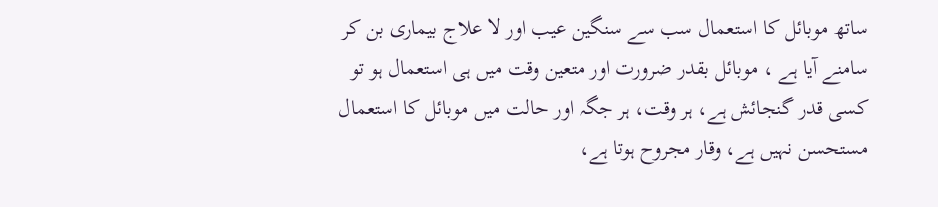ساتھ موبائل کا استعمال سب سے سنگین عیب اور لا علاج بیماری بن کر سامنے آیا ہے ، موبائل بقدر ضرورت اور متعین وقت میں ہی استعمال ہو تو کسی قدر گنجائش ہے، ہر وقت، ہر جگہ اور حالت میں موبائل کا استعمال مستحسن نہیں ہے، وقار مجروح ہوتا ہے،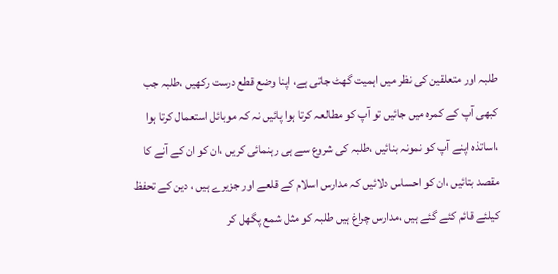طلبہ اور متعلقین کی نظر میں اہمیت گھٹ جاتی ہے، اپنا وضع قطع درست رکھیں ،طلبہ جب کبھی آپ کے کمرہ میں جائیں تو آپ کو مطالعہ کرتا ہوا پائیں نہ کہ موبائل استعمال کرتا ہوا ،اساتذہ اپنے آپ کو نمونہ بنائیں ،طلبہ کی شروع سے ہی رہنمائی کریں ،ان کو ان کے آنے کا مقصد بتائیں ،ان کو احساس دلائیں کہ مدارس اسلام کے قلعے اور جزیرے ہیں ، دین کے تحفظ کیلئے قائم کئے گئے ہیں ،مدارس چراغ ہیں طلبہ کو مثل شمع پگھل کر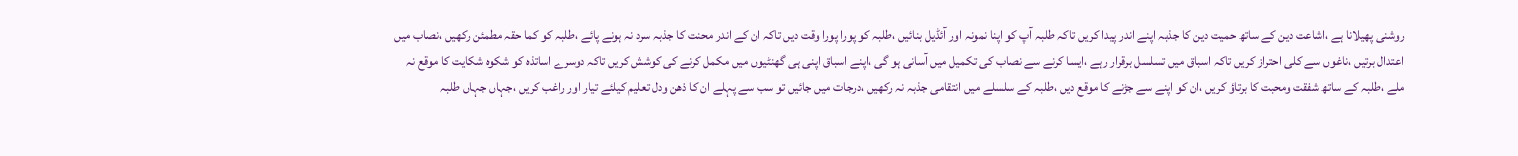روشنی پھیلانا ہے ،اشاعت دین کے ساتھ حمیت دین کا جذبہ اپنے اندر پیدا کریں تاکہ طلبہ آپ کو اپنا نمونہ اور آئڈیل بنائیں ،طلبہ کو پورا پورا وقت دیں تاکہ ان کے اندر محنت کا جذبہ سرد نہ ہونے پائے ،طلبہ کو کما حقہ مطمئن رکھیں ،نصاب میں اعتدال برتیں ،ناغوں سے کلی احتراز کریں تاکہ اسباق میں تسلسل برقرار رہے ،ایسا کرنے سے نصاب کی تکمیل میں آسانی ہو گی ،اپنے اسباق اپنی ہی گھنٹیوں میں مکمل کرنے کی کوشش کریں تاکہ دوسرے اساتذہ کو شکوہ شکایت کا موقع نہ ملے ،طلبہ کے ساتھ شفقت ومحبت کا برتاؤ کریں ،ان کو اپنے سے جڑنے کا موقع دیں ،طلبہ کے سلسلے میں انتقامی جذبہ نہ رکھیں ،درجات میں جائیں تو سب سے پہلے ان کا ذھن ودل تعلیم کیلئے تیار اور راغب کریں ،جہاں جہاں طلبہ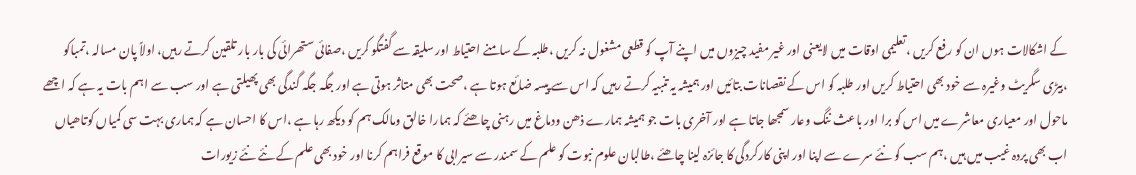کے اشکالات ہوں ان کو رفع کریں ،تعلیمی اوقات میں لایعنی اور غیر مفید چیزوں میں اپنے آپ کو قطعی مشغول نہ کریں ،طلبہ کے سامنے احتیاط اور سلیقہ سے گفتگو کریں ،صفائی ستھرائی کی بار بار تلقین کرتے رہیں، اولاً پان مسالہ ،تمباکو ،بیڑی سگریٹ وغیرہ سے خود بھی احتیاط کریں اور طلبہ کو اس کے نقصانات بتائیں اور ہمیشہ یہ تنبیہ کرتے رہیں کہ اس سے پیسہ ضائع ہوتا ہے ،صحت بھی متاثر ہوتی ہے اور جگہ جگہ گندگی بھی پھیلتی ہے اور سب سے اہم بات یہ ہے کہ اچھے ماحول اور معیاری معاشرے میں اس کو برا اور باعث ننگ وعار سمجھا جاتا ہے اور آخری بات جو ہمیشہ ہمارے ذھن ودماغ میں رہنی چاھئے کہ ہمارا خالق ومالک ہم کو دیکھ رہا ہے ،اس کا احسان ہے کہ ہماری بہت سی کمیاں کوتاھیاں اب بھی پردہ غیب میں ہیں ،ہم سب کو نئے سرے سے اپنا اور اپنی کارکردگی کا جائزہ لینا چاھئے ،طالبان علوم نبوت کو علم کے سمندر سے سیرابی کا موقع فراہم کرنا اور خود بھی علم کے نئے نئے زیورات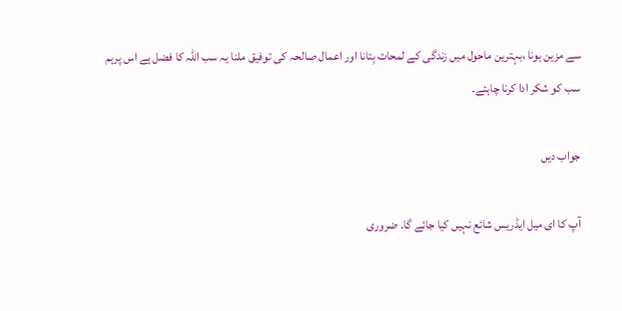سے مزین ہونا ،بہترین ماحول میں زندگی کے لمحات بِتانا اور اعمال صالحہ کی توفیق ملنا یہ سب اللہ کا فضل ہے اس پرہم سب کو شکر ادا کرنا چاہئے۔

جواب دیں

آپ کا ای میل ایڈریس شائع نہیں کیا جائے گا۔ ضروری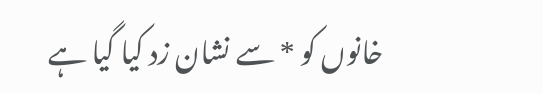خانوں کو * سے نشان زد کیا گیا ہے